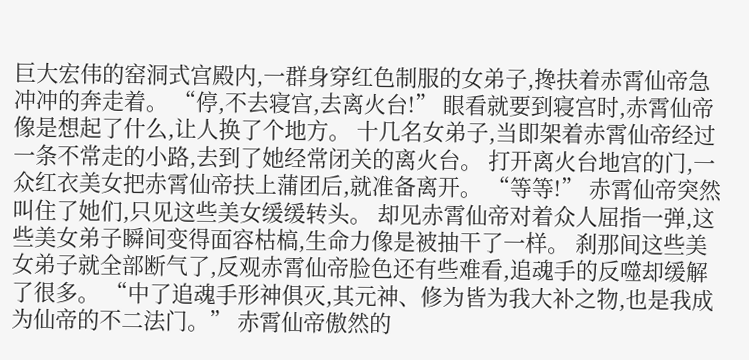巨大宏伟的窑洞式宫殿内,一群身穿红色制服的女弟子,搀扶着赤霄仙帝急冲冲的奔走着。 “停,不去寝宫,去离火台!” 眼看就要到寝宫时,赤霄仙帝像是想起了什么,让人换了个地方。 十几名女弟子,当即架着赤霄仙帝经过一条不常走的小路,去到了她经常闭关的离火台。 打开离火台地宫的门,一众红衣美女把赤霄仙帝扶上蒲团后,就准备离开。 “等等!” 赤霄仙帝突然叫住了她们,只见这些美女缓缓转头。 却见赤霄仙帝对着众人屈指一弹,这些美女弟子瞬间变得面容枯槁,生命力像是被抽干了一样。 刹那间这些美女弟子就全部断气了,反观赤霄仙帝脸色还有些难看,追魂手的反噬却缓解了很多。 “中了追魂手形神俱灭,其元神、修为皆为我大补之物,也是我成为仙帝的不二法门。” 赤霄仙帝傲然的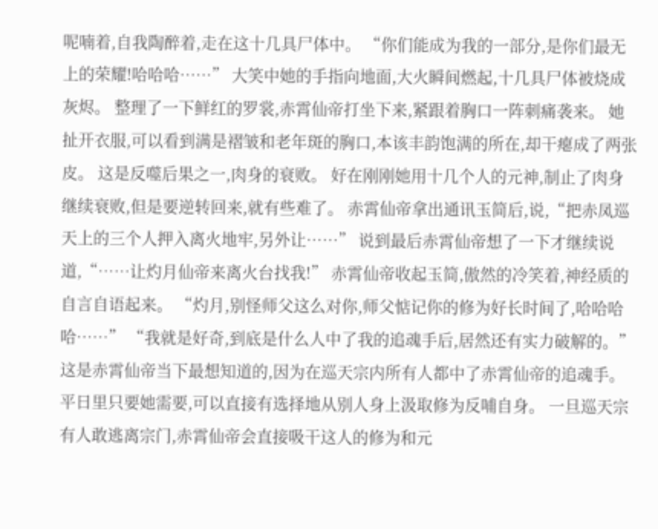呢喃着,自我陶醉着,走在这十几具尸体中。 “你们能成为我的一部分,是你们最无上的荣耀!哈哈哈……” 大笑中她的手指向地面,大火瞬间燃起,十几具尸体被烧成灰烬。 整理了一下鲜红的罗裳,赤霄仙帝打坐下来,紧跟着胸口一阵刺痛袭来。 她扯开衣服,可以看到满是褶皱和老年斑的胸口,本该丰韵饱满的所在,却干瘪成了两张皮。 这是反噬后果之一,肉身的衰败。 好在刚刚她用十几个人的元神,制止了肉身继续衰败,但是要逆转回来,就有些难了。 赤霄仙帝拿出通讯玉简后,说,“把赤凤巡天上的三个人押入离火地牢,另外让……” 说到最后赤霄仙帝想了一下才继续说道,“……让灼月仙帝来离火台找我!” 赤霄仙帝收起玉简,傲然的冷笑着,神经质的自言自语起来。 “灼月,别怪师父这么对你,师父惦记你的修为好长时间了,哈哈哈哈……” “我就是好奇,到底是什么人中了我的追魂手后,居然还有实力破解的。” 这是赤霄仙帝当下最想知道的,因为在巡天宗内所有人都中了赤霄仙帝的追魂手。 平日里只要她需要,可以直接有选择地从别人身上汲取修为反哺自身。 一旦巡天宗有人敢逃离宗门,赤霄仙帝会直接吸干这人的修为和元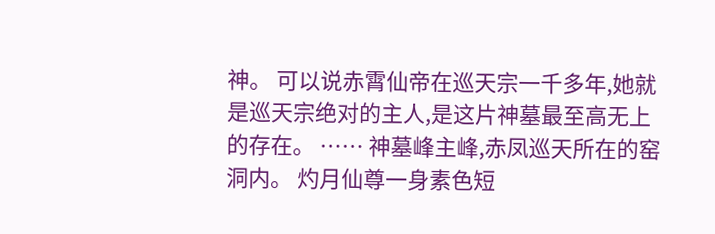神。 可以说赤霄仙帝在巡天宗一千多年,她就是巡天宗绝对的主人,是这片神墓最至高无上的存在。 …… 神墓峰主峰,赤凤巡天所在的窑洞内。 灼月仙尊一身素色短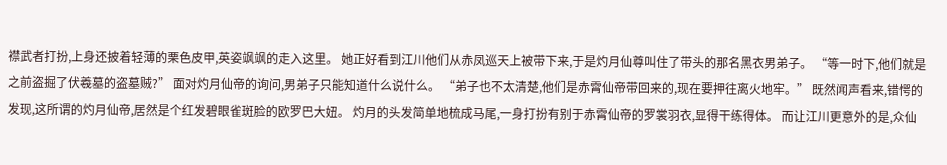襟武者打扮,上身还披着轻薄的栗色皮甲,英姿飒飒的走入这里。 她正好看到江川他们从赤凤巡天上被带下来,于是灼月仙尊叫住了带头的那名黑衣男弟子。 “等一时下,他们就是之前盗掘了伏羲墓的盗墓贼?” 面对灼月仙帝的询问,男弟子只能知道什么说什么。 “弟子也不太清楚,他们是赤霄仙帝带回来的,现在要押往离火地牢。” 既然闻声看来,错愕的发现,这所谓的灼月仙帝,居然是个红发碧眼雀斑脸的欧罗巴大妞。 灼月的头发简单地梳成马尾,一身打扮有别于赤霄仙帝的罗裳羽衣,显得干练得体。 而让江川更意外的是,众仙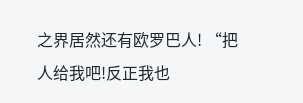之界居然还有欧罗巴人! “把人给我吧!反正我也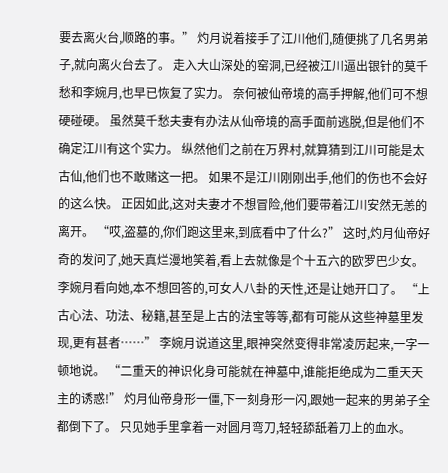要去离火台,顺路的事。” 灼月说着接手了江川他们,随便挑了几名男弟子,就向离火台去了。 走入大山深处的窑洞,已经被江川逼出银针的莫千愁和李婉月,也早已恢复了实力。 奈何被仙帝境的高手押解,他们可不想硬碰硬。 虽然莫千愁夫妻有办法从仙帝境的高手面前逃脱,但是他们不确定江川有这个实力。 纵然他们之前在万界村,就算猜到江川可能是太古仙,他们也不敢赌这一把。 如果不是江川刚刚出手,他们的伤也不会好的这么快。 正因如此,这对夫妻才不想冒险,他们要带着江川安然无恙的离开。 “哎,盗墓的,你们跑这里来,到底看中了什么?” 这时,灼月仙帝好奇的发问了,她天真烂漫地笑着,看上去就像是个十五六的欧罗巴少女。 李婉月看向她,本不想回答的,可女人八卦的天性,还是让她开口了。 “上古心法、功法、秘籍,甚至是上古的法宝等等,都有可能从这些神墓里发现,更有甚者……” 李婉月说道这里,眼神突然变得非常凌厉起来,一字一顿地说。 “二重天的神识化身可能就在神墓中,谁能拒绝成为二重天天主的诱惑!” 灼月仙帝身形一僵,下一刻身形一闪,跟她一起来的男弟子全都倒下了。 只见她手里拿着一对圆月弯刀,轻轻舔舐着刀上的血水。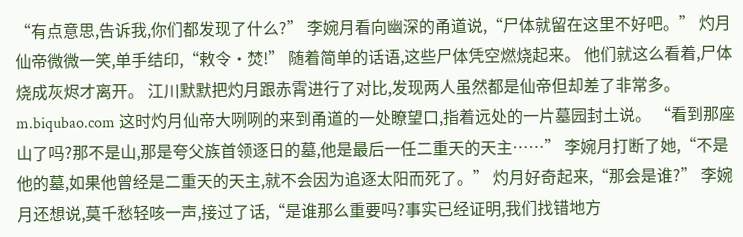“有点意思,告诉我,你们都发现了什么?” 李婉月看向幽深的甬道说,“尸体就留在这里不好吧。” 灼月仙帝微微一笑,单手结印,“敕令·焚!” 随着简单的话语,这些尸体凭空燃烧起来。 他们就这么看着,尸体烧成灰烬才离开。 江川默默把灼月跟赤霄进行了对比,发现两人虽然都是仙帝但却差了非常多。m.biqubao.com 这时灼月仙帝大咧咧的来到甬道的一处瞭望口,指着远处的一片墓园封土说。 “看到那座山了吗?那不是山,那是夸父族首领逐日的墓,他是最后一任二重天的天主……” 李婉月打断了她,“不是他的墓,如果他曾经是二重天的天主,就不会因为追逐太阳而死了。” 灼月好奇起来,“那会是谁?” 李婉月还想说,莫千愁轻咳一声,接过了话,“是谁那么重要吗?事实已经证明,我们找错地方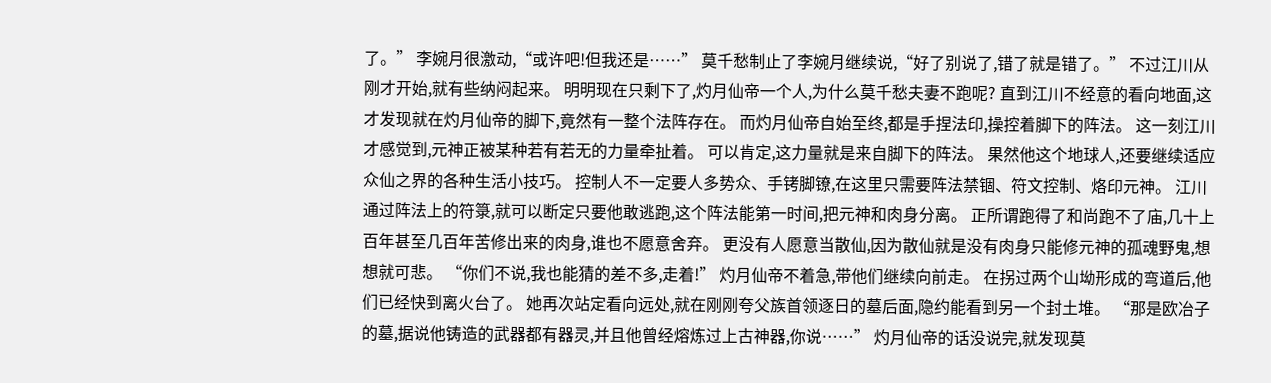了。” 李婉月很激动,“或许吧!但我还是……” 莫千愁制止了李婉月继续说,“好了别说了,错了就是错了。” 不过江川从刚才开始,就有些纳闷起来。 明明现在只剩下了,灼月仙帝一个人,为什么莫千愁夫妻不跑呢? 直到江川不经意的看向地面,这才发现就在灼月仙帝的脚下,竟然有一整个法阵存在。 而灼月仙帝自始至终,都是手捏法印,操控着脚下的阵法。 这一刻江川才感觉到,元神正被某种若有若无的力量牵扯着。 可以肯定,这力量就是来自脚下的阵法。 果然他这个地球人,还要继续适应众仙之界的各种生活小技巧。 控制人不一定要人多势众、手铐脚镣,在这里只需要阵法禁锢、符文控制、烙印元神。 江川通过阵法上的符箓,就可以断定只要他敢逃跑,这个阵法能第一时间,把元神和肉身分离。 正所谓跑得了和尚跑不了庙,几十上百年甚至几百年苦修出来的肉身,谁也不愿意舍弃。 更没有人愿意当散仙,因为散仙就是没有肉身只能修元神的孤魂野鬼,想想就可悲。 “你们不说,我也能猜的差不多,走着!” 灼月仙帝不着急,带他们继续向前走。 在拐过两个山坳形成的弯道后,他们已经快到离火台了。 她再次站定看向远处,就在刚刚夸父族首领逐日的墓后面,隐约能看到另一个封土堆。 “那是欧冶子的墓,据说他铸造的武器都有器灵,并且他曾经熔炼过上古神器,你说……” 灼月仙帝的话没说完,就发现莫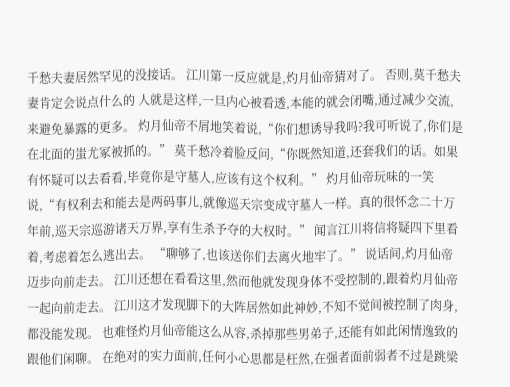千愁夫妻居然罕见的没接话。 江川第一反应就是,灼月仙帝猜对了。 否则,莫千愁夫妻肯定会说点什么的 人就是这样,一旦内心被看透,本能的就会闭嘴,通过减少交流,来避免暴露的更多。 灼月仙帝不屑地笑着说,“你们想诱导我吗?我可听说了,你们是在北面的蚩尤冢被抓的。” 莫千愁冷着脸反问,“你既然知道,还套我们的话。如果有怀疑可以去看看,毕竟你是守墓人,应该有这个权利。” 灼月仙帝玩味的一笑说,“有权利去和能去是两码事儿,就像巡天宗变成守墓人一样。真的很怀念二十万年前,巡天宗巡游诸天万界,享有生杀予夺的大权时。” 闻言江川将信将疑四下里看着,考虑着怎么逃出去。 “聊够了,也该送你们去离火地牢了。” 说话间,灼月仙帝迈步向前走去。 江川还想在看看这里,然而他就发现身体不受控制的,跟着灼月仙帝一起向前走去。 江川这才发现脚下的大阵居然如此神妙,不知不觉间被控制了肉身,都没能发现。 也难怪灼月仙帝能这么从容,杀掉那些男弟子,还能有如此闲情逸致的跟他们闲聊。 在绝对的实力面前,任何小心思都是枉然,在强者面前弱者不过是跳梁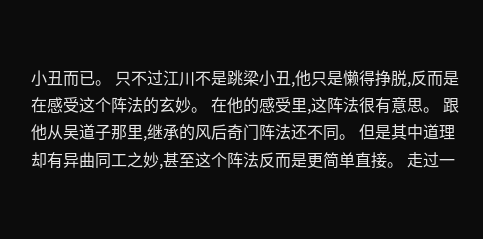小丑而已。 只不过江川不是跳梁小丑,他只是懒得挣脱,反而是在感受这个阵法的玄妙。 在他的感受里,这阵法很有意思。 跟他从吴道子那里,继承的风后奇门阵法还不同。 但是其中道理却有异曲同工之妙,甚至这个阵法反而是更简单直接。 走过一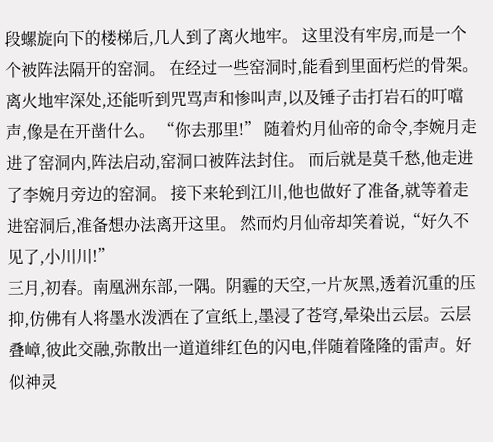段螺旋向下的楼梯后,几人到了离火地牢。 这里没有牢房,而是一个个被阵法隔开的窑洞。 在经过一些窑洞时,能看到里面朽烂的骨架。 离火地牢深处,还能听到咒骂声和惨叫声,以及锤子击打岩石的叮噹声,像是在开凿什么。 “你去那里!” 随着灼月仙帝的命令,李婉月走进了窑洞内,阵法启动,窑洞口被阵法封住。 而后就是莫千愁,他走进了李婉月旁边的窑洞。 接下来轮到江川,他也做好了准备,就等着走进窑洞后,准备想办法离开这里。 然而灼月仙帝却笑着说,“好久不见了,小川川!”
三月,初春。南凰洲东部,一隅。阴霾的天空,一片灰黑,透着沉重的压抑,仿佛有人将墨水泼洒在了宣纸上,墨浸了苍穹,晕染出云层。云层叠嶂,彼此交融,弥散出一道道绯红色的闪电,伴随着隆隆的雷声。好似神灵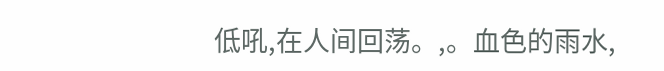低吼,在人间回荡。,。血色的雨水,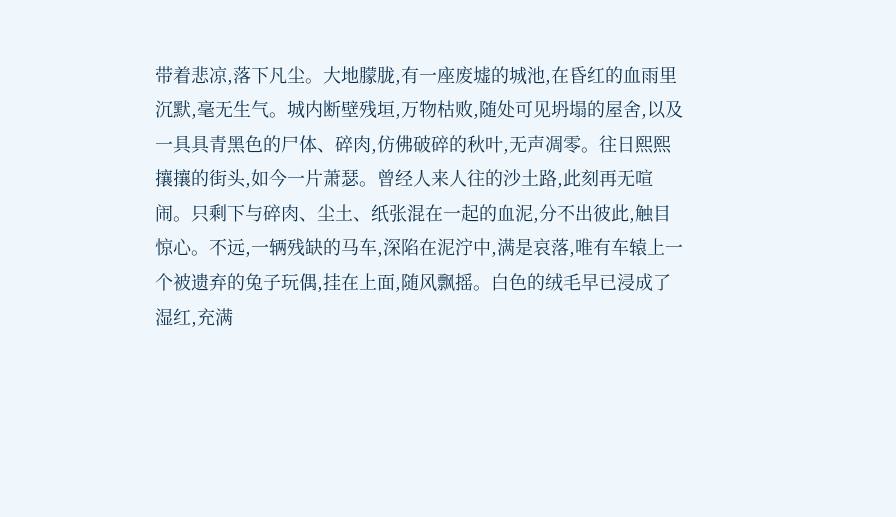带着悲凉,落下凡尘。大地朦胧,有一座废墟的城池,在昏红的血雨里沉默,毫无生气。城内断壁残垣,万物枯败,随处可见坍塌的屋舍,以及一具具青黑色的尸体、碎肉,仿佛破碎的秋叶,无声凋零。往日熙熙攘攘的街头,如今一片萧瑟。曾经人来人往的沙土路,此刻再无喧闹。只剩下与碎肉、尘土、纸张混在一起的血泥,分不出彼此,触目惊心。不远,一辆残缺的马车,深陷在泥泞中,满是哀落,唯有车辕上一个被遗弃的兔子玩偶,挂在上面,随风飘摇。白色的绒毛早已浸成了湿红,充满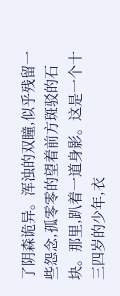了阴森诡异。浑浊的双瞳,似乎残留一些怨念,孤零零的望着前方斑驳的石块。那里,趴着一道身影。这是一个十三四岁的少年,衣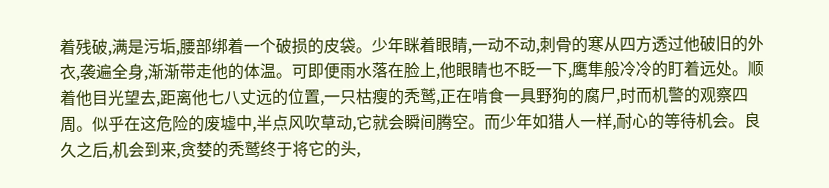着残破,满是污垢,腰部绑着一个破损的皮袋。少年眯着眼睛,一动不动,刺骨的寒从四方透过他破旧的外衣,袭遍全身,渐渐带走他的体温。可即便雨水落在脸上,他眼睛也不眨一下,鹰隼般冷冷的盯着远处。顺着他目光望去,距离他七八丈远的位置,一只枯瘦的秃鹫,正在啃食一具野狗的腐尸,时而机警的观察四周。似乎在这危险的废墟中,半点风吹草动,它就会瞬间腾空。而少年如猎人一样,耐心的等待机会。良久之后,机会到来,贪婪的秃鹫终于将它的头,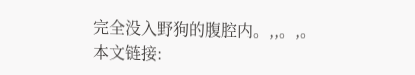完全没入野狗的腹腔内。,,。,。
本文链接: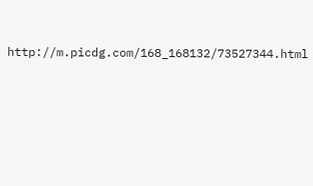http://m.picdg.com/168_168132/73527344.html